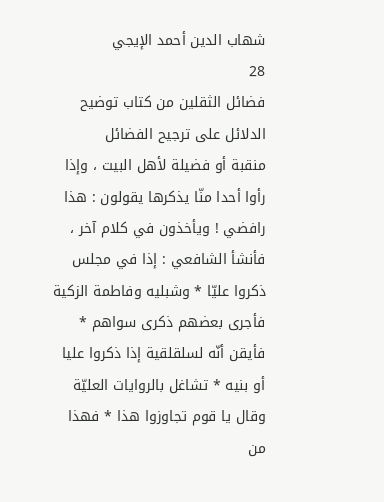شهاب الدين أحمد الإيجي
28
فضائل الثقلين من كتاب توضيح الدلائل على ترجيح الفضائل
منقبة أو فضيلة لأهل البيت ، وإذا رأوا أحدا منّا يذكرها يقولون : هذا رافضي ! ويأخذون في كلام آخر ، فأنشأ الشافعي : إذا في مجلس ذكروا عليّا * وشبليه وفاطمة الزكية فأجرى بعضهم ذكرى سواهم * فأيقن أنّه لسلقلقية إذا ذكروا عليا أو بنيه * تشاغل بالروايات العليّة وقال يا قوم تجاوزوا هذا * فهذا من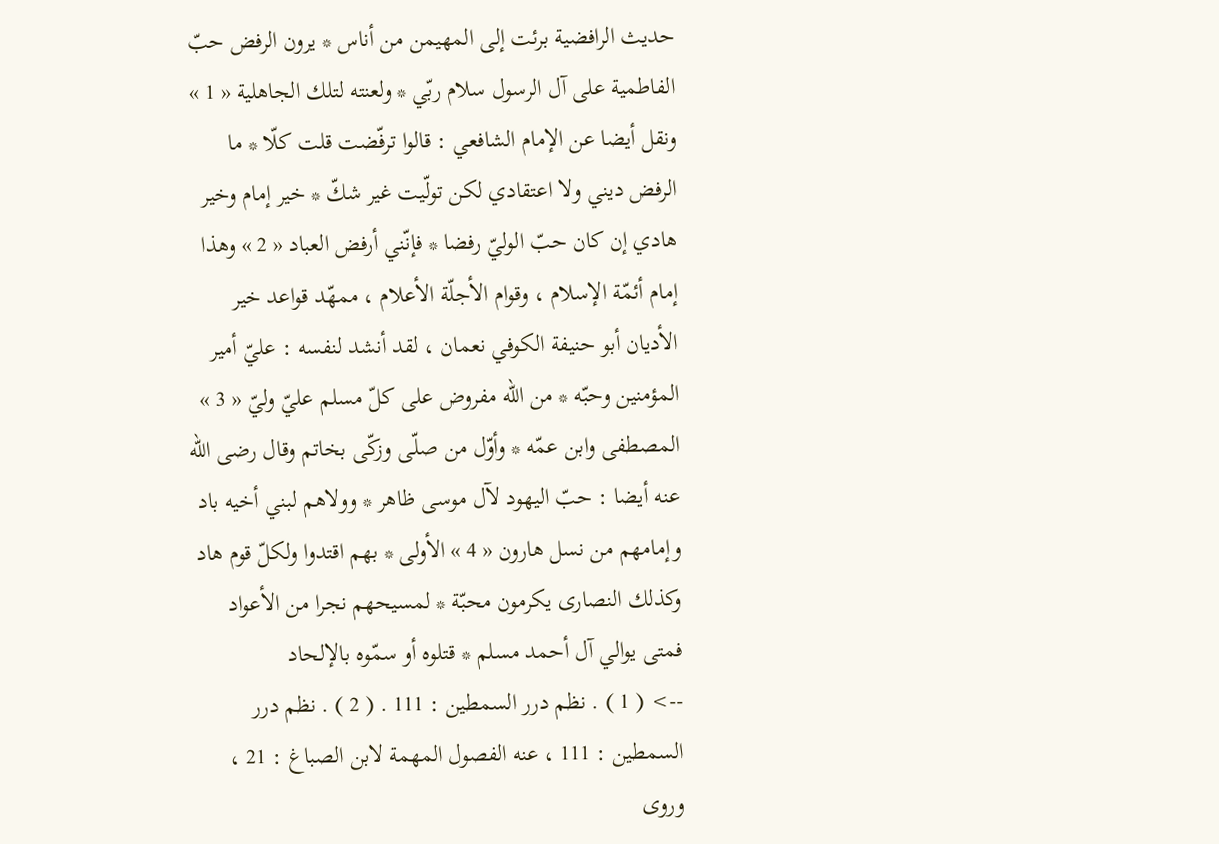حديث الرافضية برئت إلى المهيمن من أناس * يرون الرفض حبّ الفاطمية على آل الرسول سلام ربّي * ولعنته لتلك الجاهلية « 1 » ونقل أيضا عن الإمام الشافعي : قالوا ترفّضت قلت كلّا * ما الرفض ديني ولا اعتقادي لكن تولّيت غير شكّ * خير إمام وخير هادي إن كان حبّ الوليّ رفضا * فإنّني أرفض العباد « 2 » وهذا إمام أئمّة الإسلام ، وقوام الأجلّة الأعلام ، ممهّد قواعد خير الأديان أبو حنيفة الكوفي نعمان ، لقد أنشد لنفسه : عليّ أمير المؤمنين وحبّه * من اللّه مفروض على كلّ مسلم عليّ وليّ « 3 » المصطفى وابن عمّه * وأوّل من صلّى وزكّى بخاتم وقال رضى اللّه عنه أيضا : حبّ اليهود لآل موسى ظاهر * وولاهم لبني أخيه باد وإمامهم من نسل هارون « 4 » الأولى * بهم اقتدوا ولكلّ قوم هاد وكذلك النصارى يكرمون محبّة * لمسيحهم نجرا من الأعواد فمتى يوالي آل أحمد مسلم * قتلوه أو سمّوه بالإلحاد
--> ( 1 ) . نظم درر السمطين : 111 . ( 2 ) . نظم درر السمطين : 111 ، عنه الفصول المهمة لابن الصباغ : 21 ، وروى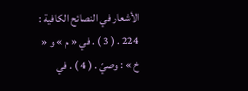الأشعار في النصائح الكافية : 224 . ( 3 ) . في « م » و « خ » : وصيّ . ( 4 ) . في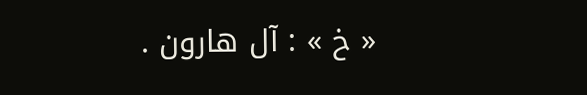« خ » : آل هارون .